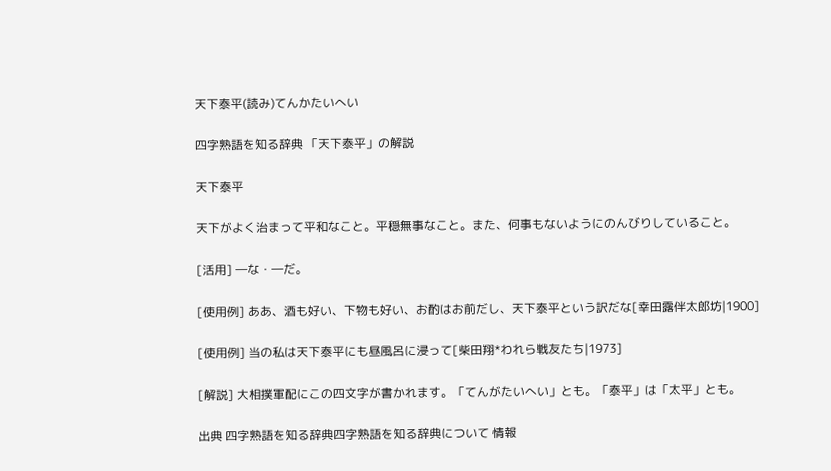天下泰平(読み)てんかたいへい

四字熟語を知る辞典 「天下泰平」の解説

天下泰平

天下がよく治まって平和なこと。平穏無事なこと。また、何事もないようにのんびりしていること。

[活用] ―な・―だ。

[使用例] ああ、酒も好い、下物も好い、お酌はお前だし、天下泰平という訳だな[幸田露伴太郎坊|1900]

[使用例] 当の私は天下泰平にも昼風呂に浸って[柴田翔*われら戦友たち|1973]

[解説] 大相撲軍配にこの四文字が書かれます。「てんがたいへい」とも。「泰平」は「太平」とも。

出典 四字熟語を知る辞典四字熟語を知る辞典について 情報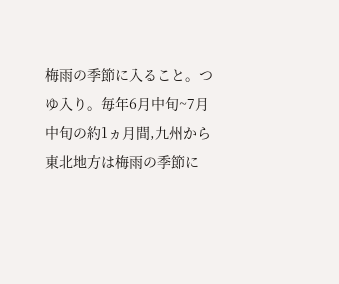梅雨の季節に入ること。つゆ入り。毎年6月中旬~7月中旬の約1ヵ月間,九州から東北地方は梅雨の季節に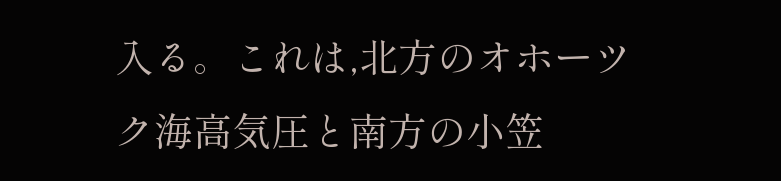入る。これは,北方のオホーツク海高気圧と南方の小笠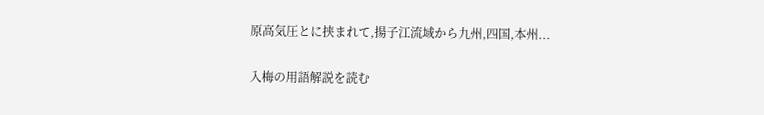原高気圧とに挟まれて,揚子江流域から九州,四国,本州...

入梅の用語解説を読む